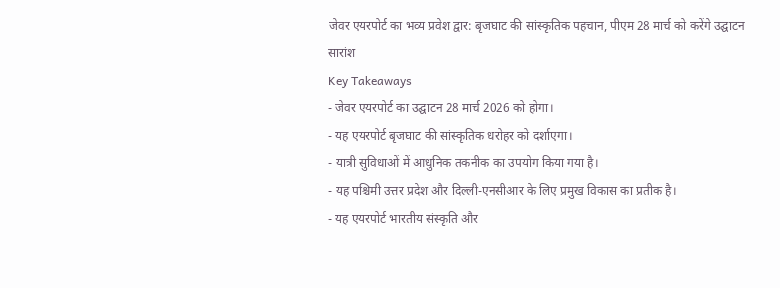जेवर एयरपोर्ट का भव्य प्रवेश द्वार: बृजघाट की सांस्कृतिक पहचान, पीएम 28 मार्च को करेंगे उद्घाटन
सारांश
Key Takeaways
- जेवर एयरपोर्ट का उद्घाटन 28 मार्च 2026 को होगा।
- यह एयरपोर्ट बृजघाट की सांस्कृतिक धरोहर को दर्शाएगा।
- यात्री सुविधाओं में आधुनिक तकनीक का उपयोग किया गया है।
- यह पश्चिमी उत्तर प्रदेश और दिल्ली-एनसीआर के लिए प्रमुख विकास का प्रतीक है।
- यह एयरपोर्ट भारतीय संस्कृति और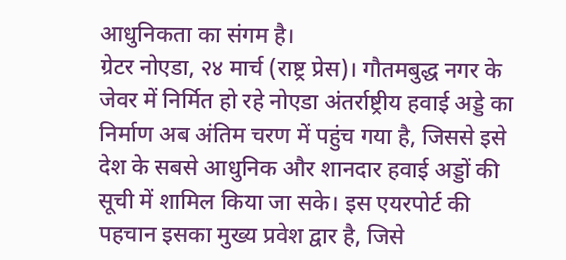आधुनिकता का संगम है।
ग्रेटर नोएडा, २४ मार्च (राष्ट्र प्रेस)। गौतमबुद्ध नगर के जेवर में निर्मित हो रहे नोएडा अंतर्राष्ट्रीय हवाई अड्डे का निर्माण अब अंतिम चरण में पहुंच गया है, जिससे इसे देश के सबसे आधुनिक और शानदार हवाई अड्डों की सूची में शामिल किया जा सके। इस एयरपोर्ट की पहचान इसका मुख्य प्रवेश द्वार है, जिसे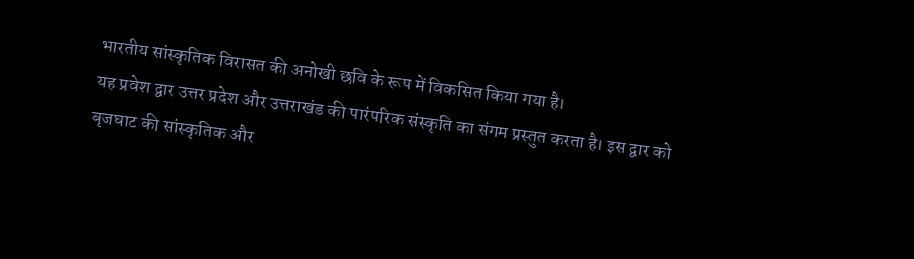भारतीय सांस्कृतिक विरासत की अनोखी छवि के रूप में विकसित किया गया है।
यह प्रवेश द्वार उत्तर प्रदेश और उत्तराखंड की पारंपरिक संस्कृति का संगम प्रस्तुत करता है। इस द्वार को बृजघाट की सांस्कृतिक और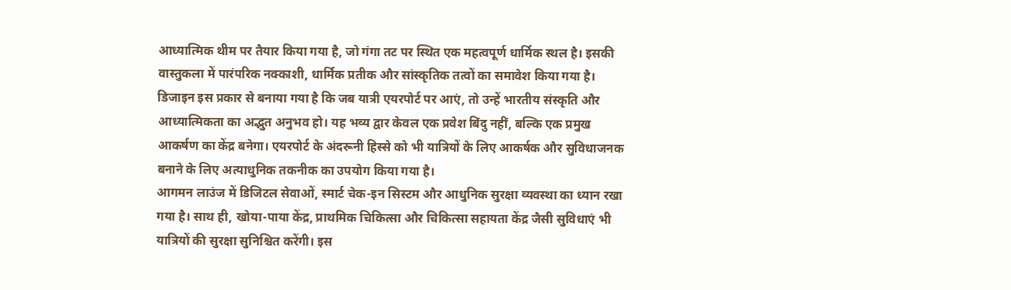आध्यात्मिक थीम पर तैयार किया गया है, जो गंगा तट पर स्थित एक महत्वपूर्ण धार्मिक स्थल है। इसकी वास्तुकला में पारंपरिक नक्काशी, धार्मिक प्रतीक और सांस्कृतिक तत्वों का समावेश किया गया है।
डिजाइन इस प्रकार से बनाया गया है कि जब यात्री एयरपोर्ट पर आएं, तो उन्हें भारतीय संस्कृति और आध्यात्मिकता का अद्भुत अनुभव हो। यह भव्य द्वार केवल एक प्रवेश बिंदु नहीं, बल्कि एक प्रमुख आकर्षण का केंद्र बनेगा। एयरपोर्ट के अंदरूनी हिस्से को भी यात्रियों के लिए आकर्षक और सुविधाजनक बनाने के लिए अत्याधुनिक तकनीक का उपयोग किया गया है।
आगमन लाउंज में डिजिटल सेवाओं, स्मार्ट चेक-इन सिस्टम और आधुनिक सुरक्षा व्यवस्था का ध्यान रखा गया है। साथ ही, खोया-पाया केंद्र, प्राथमिक चिकित्सा और चिकित्सा सहायता केंद्र जैसी सुविधाएं भी यात्रियों की सुरक्षा सुनिश्चित करेंगी। इस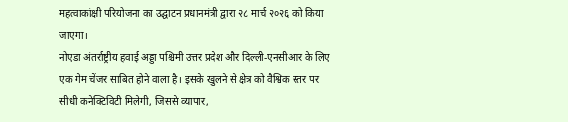महत्वाकांक्षी परियोजना का उद्घाटन प्रधानमंत्री द्वारा २८ मार्च २०२६ को किया जाएगा।
नोएडा अंतर्राष्ट्रीय हवाई अड्डा पश्चिमी उत्तर प्रदेश और दिल्ली-एनसीआर के लिए एक गेम चेंजर साबित होने वाला है। इसके खुलने से क्षेत्र को वैश्विक स्तर पर सीधी कनेक्टिविटी मिलेगी, जिससे व्यापार,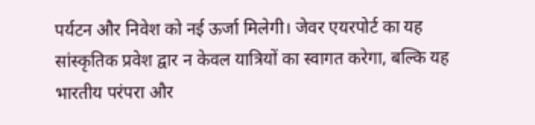पर्यटन और निवेश को नई ऊर्जा मिलेगी। जेवर एयरपोर्ट का यह सांस्कृतिक प्रवेश द्वार न केवल यात्रियों का स्वागत करेगा, बल्कि यह भारतीय परंपरा और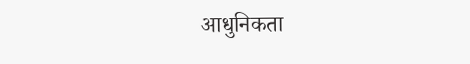आधुनिकता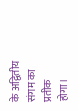के अद्वितीय संगम का प्रतीक होगा।